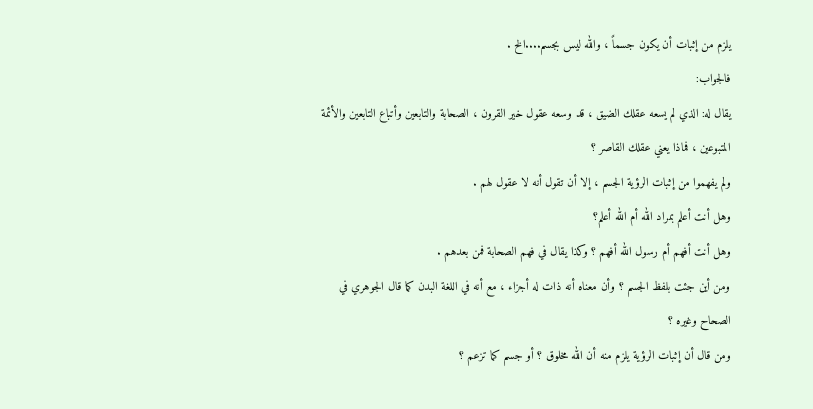يلزم من إثبات أن يكون جسماً ، والله ليس بجسم....الخ .
فالجواب:
يقال له: الذي لم يسعه عقلك الضيق ، قد وسعه عقول خير القرون ، الصحابة والتابعين وأتباع التابعين والأئمة المتبوعين ، فماذا يعني عقلك القاصر ؟
ولم يفهموا من إثبات الرؤية الجسم ، إلا أن تقول أنه لا عقول لهم .
وهل أنت أعلم بمراد الله أم الله أعلم؟
وهل أنت أفهم أم رسول الله أفهم ؟ وكذا يقال في فهم الصحابة فمن بعدهم .
ومن أين جئت بلفظ الجسم ؟ وأن معناه أنه ذات له أجزاء ، مع أنه في اللغة البدن كما قال الجوهري في الصحاح وغيره ؟
ومن قال أن إثبات الرؤية يلزم منه أن الله مخلوق ؟ أو جسم كما تزعم ؟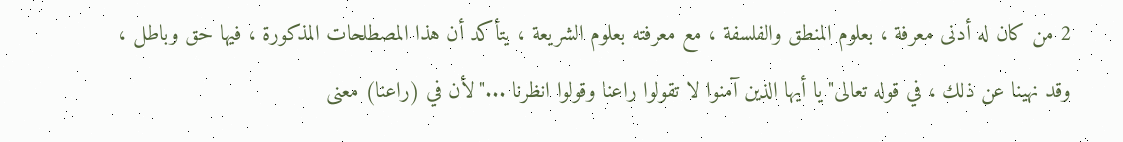2 من كان له أدنى معرفة ، بعلوم المنطق والفلسفة ، مع معرفته بعلوم الشريعة ، يتأكد أن هذا المصطلحات المذكورة ، فيها حق وباطل ، وقد نهينا عن ذلك ، في قوله تعالى"يا أيها الذين آمنوا لا تقولوا راعنا وقولوا انظرنا ..."لأن في (راعنا) معنى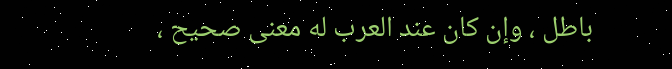باطل ، وإن كان عند العرب له معنى صحيح ،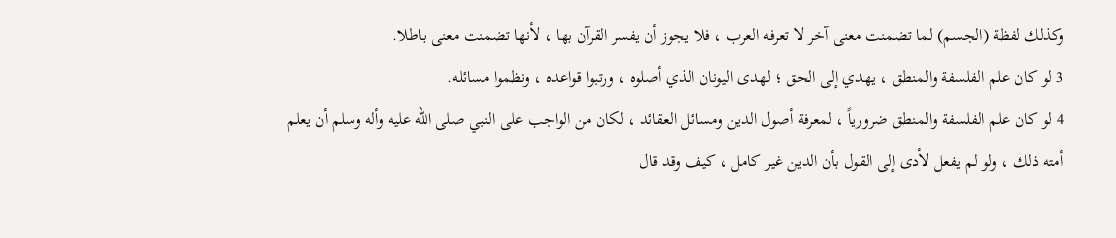وكذلك لفظة (الجسم) لما تضمنت معنى آخر لا تعرفه العرب ، فلا يجوز أن يفسر القرآن بها ، لأنها تضمنت معنى باطلا.
3 لو كان علم الفلسفة والمنطق ، يهدي إلى الحق ؛ لهدى اليونان الذي أصلوه ، ورتبوا قواعده ، ونظموا مسائله.
4 لو كان علم الفلسفة والمنطق ضرورياً ، لمعرفة أصول الدين ومسائل العقائد ، لكان من الواجب على النبي صلى الله عليه وأله وسلم أن يعلم أمته ذلك ، ولو لم يفعل لأدى إلى القول بأن الدين غير كامل ، كيف وقد قال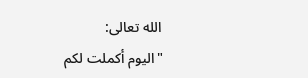الله تعالى:
"اليوم أكملت لكم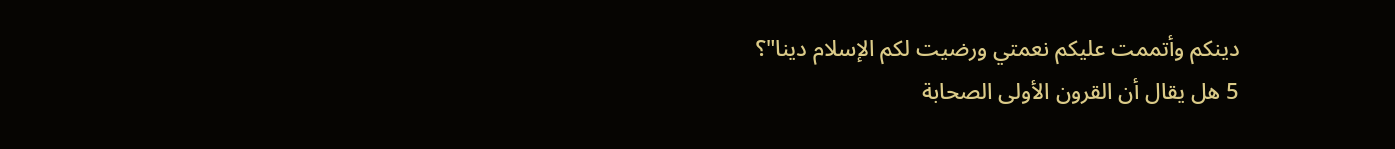دينكم وأتممت عليكم نعمتي ورضيت لكم الإسلام دينا"؟
5 هل يقال أن القرون الأولى الصحابة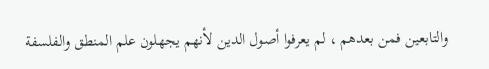والتابعين فمن بعدهم ، لم يعرفوا أصول الدين لأنهم يجهلون علم المنطق والفلسفة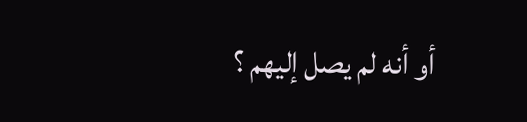أو أنه لم يصل إليهم ؟